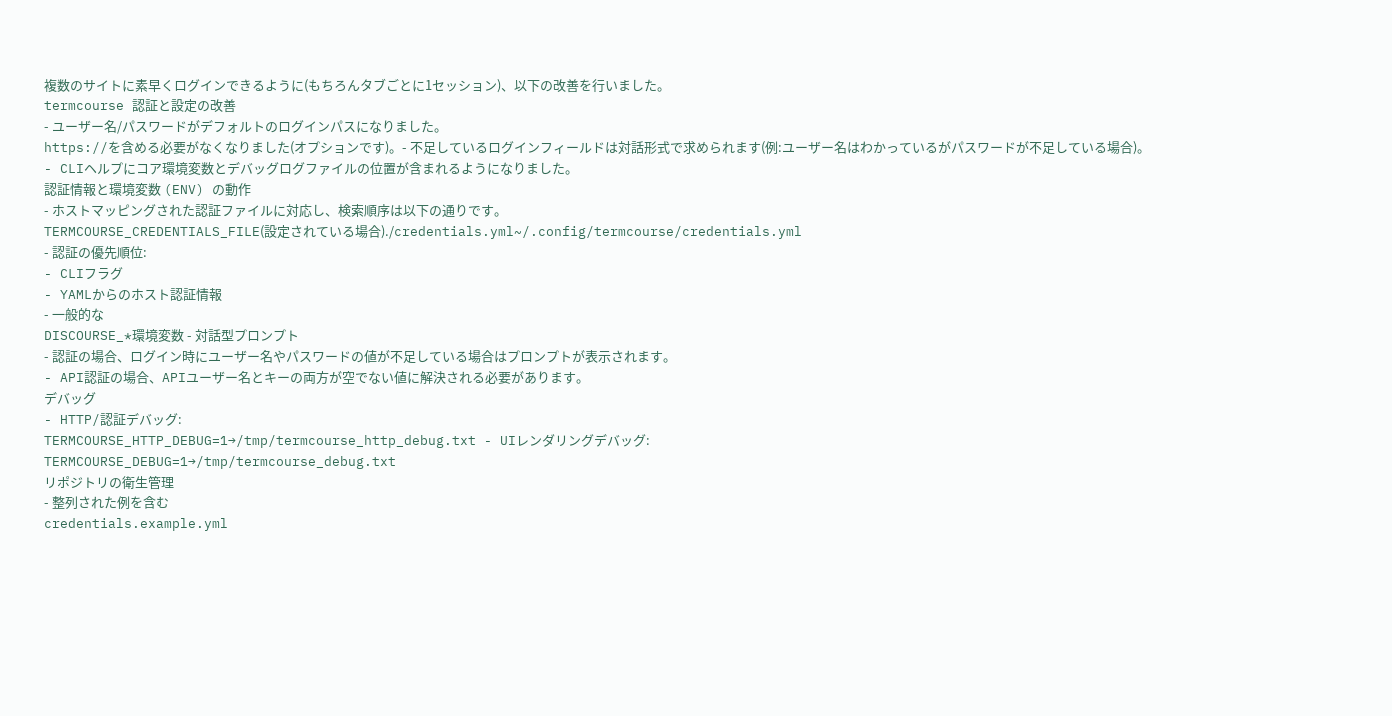複数のサイトに素早くログインできるように(もちろんタブごとに1セッション)、以下の改善を行いました。
termcourse 認証と設定の改善
- ユーザー名/パスワードがデフォルトのログインパスになりました。
https://を含める必要がなくなりました(オプションです)。- 不足しているログインフィールドは対話形式で求められます(例:ユーザー名はわかっているがパスワードが不足している場合)。
- CLIヘルプにコア環境変数とデバッグログファイルの位置が含まれるようになりました。
認証情報と環境変数 (ENV) の動作
- ホストマッピングされた認証ファイルに対応し、検索順序は以下の通りです。
TERMCOURSE_CREDENTIALS_FILE(設定されている場合)./credentials.yml~/.config/termcourse/credentials.yml
- 認証の優先順位:
- CLIフラグ
- YAMLからのホスト認証情報
- 一般的な
DISCOURSE_*環境変数 - 対話型プロンプト
- 認証の場合、ログイン時にユーザー名やパスワードの値が不足している場合はプロンプトが表示されます。
- API認証の場合、APIユーザー名とキーの両方が空でない値に解決される必要があります。
デバッグ
- HTTP/認証デバッグ:
TERMCOURSE_HTTP_DEBUG=1→/tmp/termcourse_http_debug.txt - UIレンダリングデバッグ:
TERMCOURSE_DEBUG=1→/tmp/termcourse_debug.txt
リポジトリの衛生管理
- 整列された例を含む
credentials.example.yml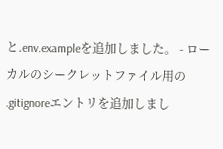と.env.exampleを追加しました。 - ローカルのシークレットファイル用の
.gitignoreエントリを追加しまし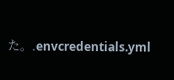た。.envcredentials.yml